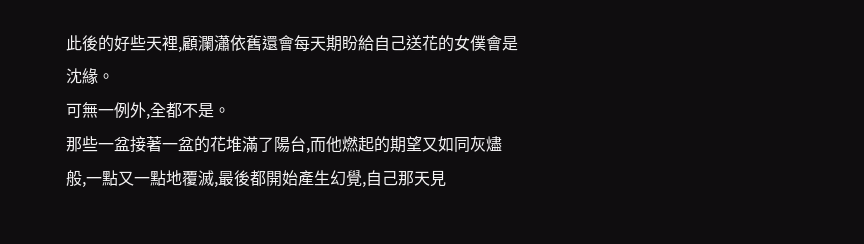此後的好些天裡,顧瀾瀟依舊還會每天期盼給自己送花的女僕會是沈緣。
可無一例外,全都不是。
那些一盆接著一盆的花堆滿了陽台,而他燃起的期望又如同灰燼般,一點又一點地覆滅,最後都開始產生幻覺,自己那天見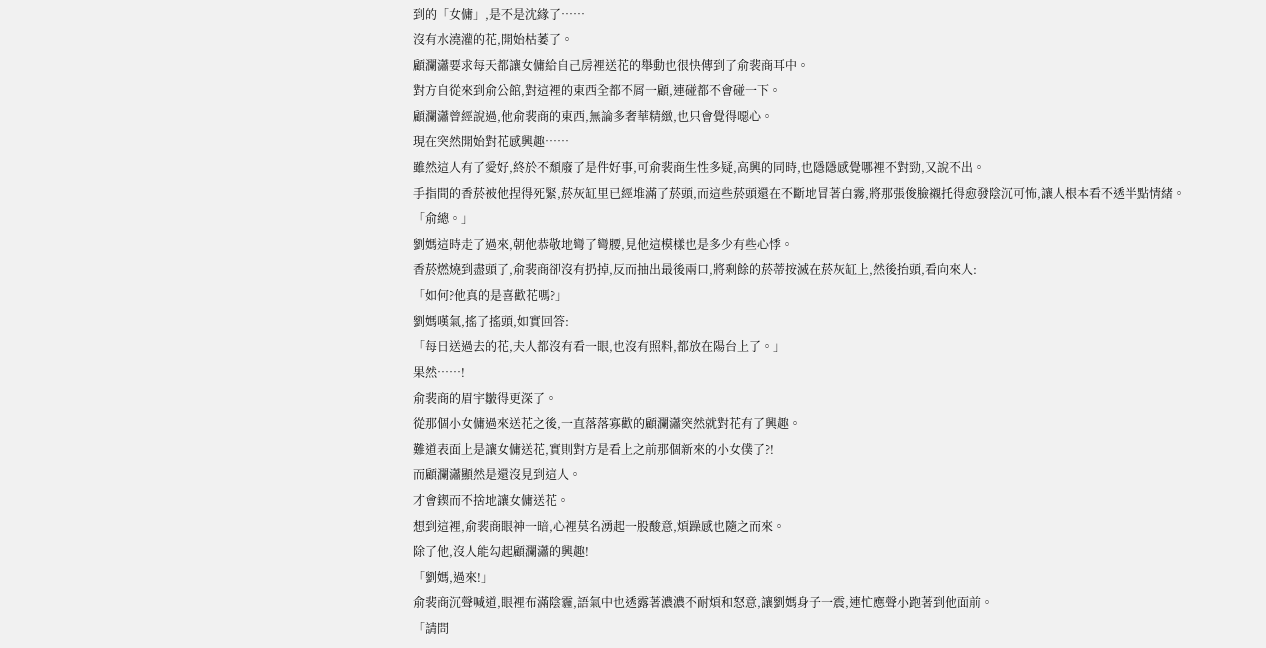到的「女傭」,是不是沈緣了……
沒有水澆灌的花,開始枯萎了。
顧瀾瀟要求每天都讓女傭給自己房裡送花的舉動也很快傳到了俞裴商耳中。
對方自從來到俞公館,對這裡的東西全都不屑一顧,連碰都不會碰一下。
顧瀾瀟曾經說過,他俞裴商的東西,無論多奢華精緻,也只會覺得噁心。
現在突然開始對花感興趣……
雖然這人有了愛好,終於不頹廢了是件好事,可俞裴商生性多疑,高興的同時,也隱隱感覺哪裡不對勁,又說不出。
手指間的香菸被他捏得死緊,菸灰缸里已經堆滿了菸頭,而這些菸頭還在不斷地冒著白霧,將那張俊臉襯托得愈發陰沉可怖,讓人根本看不透半點情緒。
「俞總。」
劉媽這時走了過來,朝他恭敬地彎了彎腰,見他這模樣也是多少有些心悸。
香菸燃燒到盡頭了,俞裴商卻沒有扔掉,反而抽出最後兩口,將剩餘的菸蒂按滅在菸灰缸上,然後抬頭,看向來人:
「如何?他真的是喜歡花嗎?」
劉媽嘆氣,搖了搖頭,如實回答:
「每日送過去的花,夫人都沒有看一眼,也沒有照料,都放在陽台上了。」
果然……!
俞裴商的眉宇皺得更深了。
從那個小女傭過來送花之後,一直落落寡歡的顧瀾瀟突然就對花有了興趣。
難道表面上是讓女傭送花,實則對方是看上之前那個新來的小女僕了?!
而顧瀾瀟顯然是還沒見到這人。
才會鍥而不捨地讓女傭送花。
想到這裡,俞裴商眼神一暗,心裡莫名湧起一股酸意,煩躁感也隨之而來。
除了他,沒人能勾起顧瀾瀟的興趣!
「劉媽,過來!」
俞裴商沉聲喊道,眼裡布滿陰霾,語氣中也透露著濃濃不耐煩和怒意,讓劉媽身子一震,連忙應聲小跑著到他面前。
「請問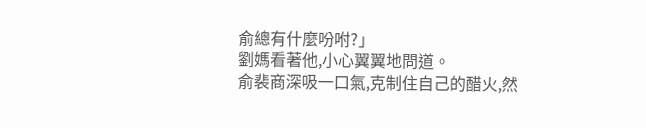俞總有什麼吩咐?」
劉媽看著他,小心翼翼地問道。
俞裴商深吸一口氣,克制住自己的醋火,然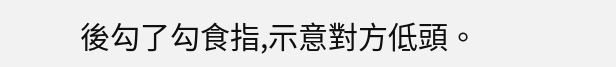後勾了勾食指,示意對方低頭。